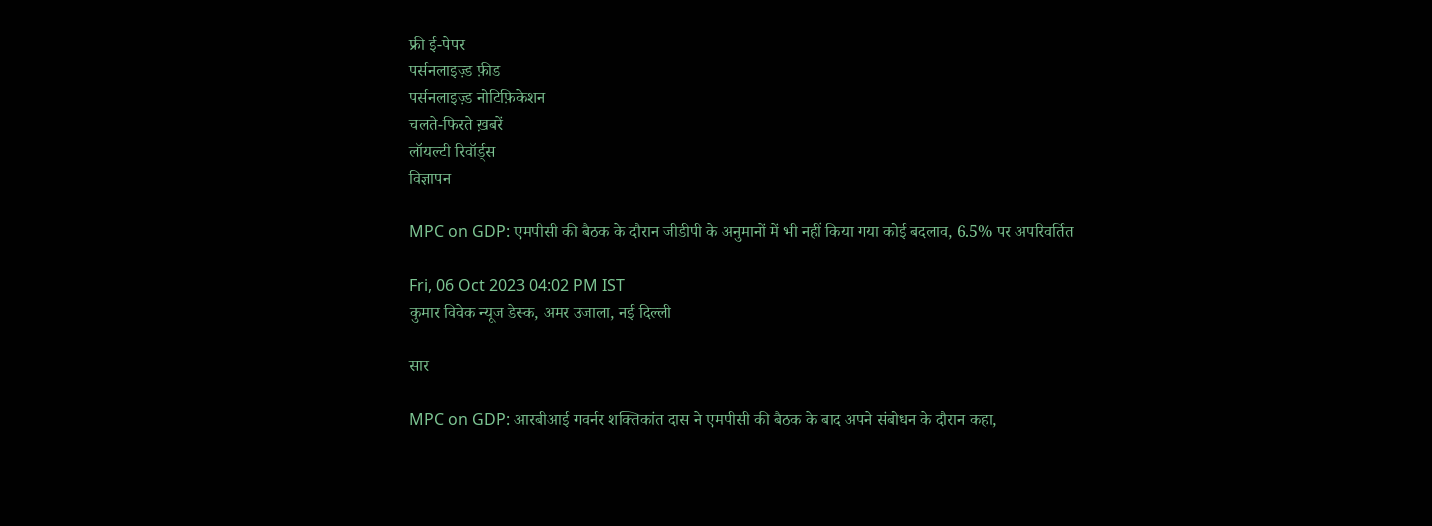फ्री ई-पेपर
पर्सनलाइज़्ड फ़ीड
पर्सनलाइज़्ड नोटिफ़िकेशन
चलते-फिरते ख़बरें
लॉयल्टी रिवॉर्ड्स
विज्ञापन

MPC on GDP: एमपीसी की बैठक के दौरान जीडीपी के अनुमानों में भी नहीं किया गया कोई बदलाव, 6.5% पर अपरिवर्तित

Fri, 06 Oct 2023 04:02 PM IST
कुमार विवेक न्यूज डेस्क, अमर उजाला, नई दिल्ली

सार

MPC on GDP: आरबीआई गवर्नर शक्तिकांत दास ने एमपीसी की बैठक के बाद अपने संबोधन के दौरान कहा,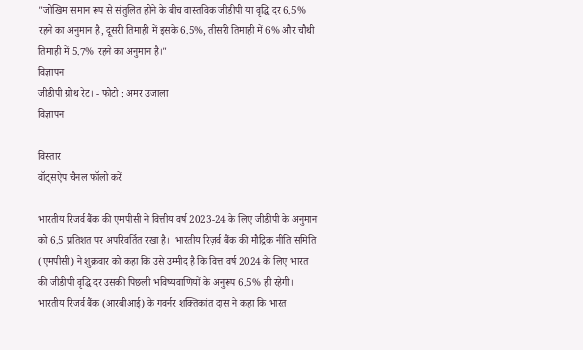"जोखिम समान रूप से संतुलित होने के बीच वास्तविक जीडीपी या वृद्धि दर 6.5% रहने का अनुमान है, दूसरी तिमाही में इसके 6.5%, तीसरी तिमाही में 6% और चौथी तिमाही में 5.7% रहने का अनुमान है।"
विज्ञापन
जीडीपी ग्रोथ रेट। - फोटो : अमर उजाला
विज्ञापन

विस्तार
वॉट्सऐप चैनल फॉलो करें

भारतीय रिजर्व बैंक की एमपीसी ने वित्तीय वर्ष 2023-24 के लिए जीडीपी के अनुमान को 6.5 प्रतिशत पर अपरिवर्तित रखा है।  भारतीय रिज़र्व बैंक की मौद्रिक नीति समिति (एमपीसी) ने शुक्रवार को कहा कि उसे उम्मीद है कि वित्त वर्ष 2024 के लिए भारत की जीडीपी वृद्धि दर उसकी पिछली भविष्यवाणियों के अनुरूप 6.5% ही रहेगी। भारतीय रिजर्व बैंक (आरबीआई) के गवर्नर शक्तिकांत दास ने कहा कि भारत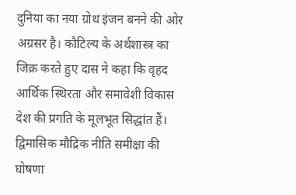दुनिया का नया ग्रोथ इंजन बनने की ओर अग्रसर है। कौटिल्य के अर्थशास्त्र का जिक्र करते हुए दास ने कहा कि वृहद आर्थिक स्थिरता और समावेशी विकास देश की प्रगति के मूलभूत सिद्धांत हैं। द्विमासिक मौद्रिक नीति समीक्षा की घोषणा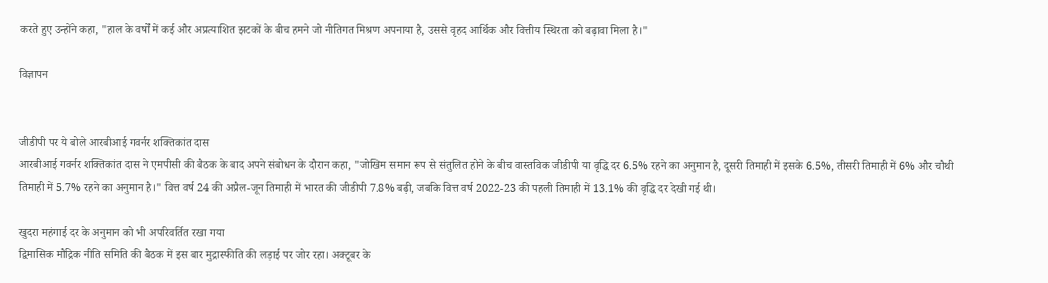करते हुए उन्होंने कहा, "हाल के वर्षों में कई और अप्रत्याशित झटकों के बीच हमने जो नीतिगत मिश्रण अपनाया है, उससे वृहद आर्थिक और वित्तीय स्थिरता को बढ़ावा मिला है।"

विज्ञापन


जीडीपी पर ये बोले आरबीआई गवर्नर शक्तिकांत दास
आरबीआई गवर्नर शक्तिकांत दास ने एमपीसी की बैठक के बाद अपने संबोधन के दौरान कहा, "जोखिम समान रूप से संतुलित होने के बीच वास्तविक जीडीपी या वृद्धि दर 6.5% रहने का अनुमान है, दूसरी तिमाही में इसके 6.5%, तीसरी तिमाही में 6% और चौथी तिमाही में 5.7% रहने का अनुमान है।" वित्त वर्ष 24 की अप्रैल-जून तिमाही में भारत की जीडीपी 7.8% बढ़ी, जबकि वित्त वर्ष 2022-23 की पहली तिमाही में 13.1% की वृद्धि दर देखी गई थी।

खुदरा महंगाई दर के अनुमान को भी अपरिवर्तित रखा गया
द्विमासिक मौद्रिक नीति समिति की बैठक में इस बार मुद्रास्फीति की लड़ाई पर जोर रहा। अक्टूबर के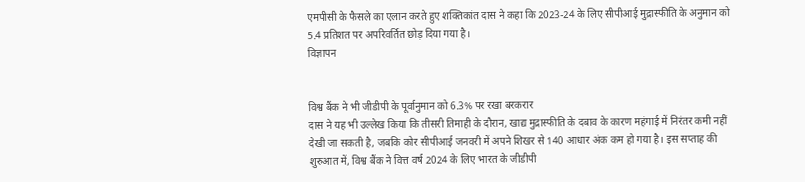एमपीसी के फैसले का एलान करते हुए शक्तिकांत दास ने कहा कि 2023-24 के लिए सीपीआई मुद्रास्फीति के अनुमान को 5.4 प्रतिशत पर अपरिवर्तित छोड़ दिया गया है।
विज्ञापन


विश्व बैंक ने भी जीडीपी के पूर्वानुमान को 6.3% पर रखा बरकरार
दास ने यह भी उल्लेख किया कि तीसरी तिमाही के दौरान, खाद्य मुद्रास्फीति के दबाव के कारण महंगाई में निरंतर कमी नहीं देखी जा सकती है, जबकि कोर सीपीआई जनवरी में अपने शिखर से 140 आधार अंक कम हो गया है। इस सप्ताह की शुरुआत में, विश्व बैंक ने वित्त वर्ष 2024 के लिए भारत के जीडीपी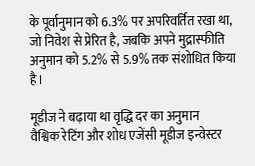के पूर्वानुमान को 6.3% पर अपरिवर्तित रखा था, जो निवेश से प्रेरित है, जबकि अपने मुद्रास्फीति अनुमान को 5.2% से 5.9% तक संशोधित किया है।

मूडीज ने बढ़ाया था वृद्धि दर का अनुमान
वैश्विक रेटिंग और शोध एजेंसी मूडीज इन्वेस्टर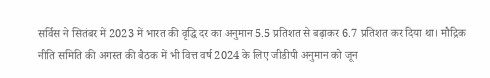सर्विस ने सितंबर में 2023 में भारत की वृद्धि दर का अनुमान 5.5 प्रतिशत से बढ़ाकर 6.7 प्रतिशत कर दिया था। मौद्रिक नीति समिति की अगस्त की बैठक में भी वित्त वर्ष 2024 के लिए जीडीपी अनुमान को जून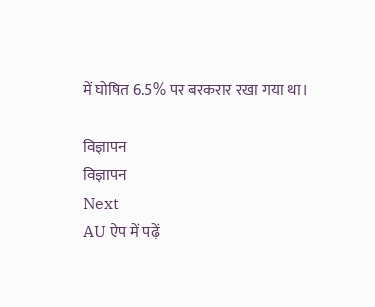में घोषित 6.5% पर बरकरार रखा गया था।

विज्ञापन
विज्ञापन
Next
AU ऐप में पढ़ें